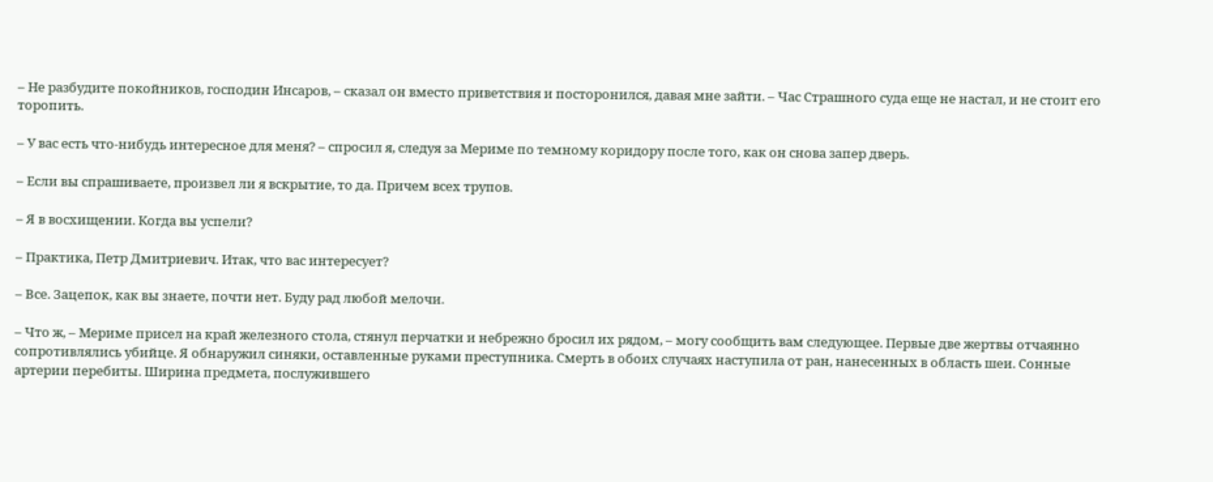– Не разбудите покойников, господин Инсаров, – сказал он вместо приветствия и посторонился, давая мне зайти. – Час Страшного суда еще не настал, и не стоит его торопить.

– У вас есть что-нибудь интересное для меня? – спросил я, следуя за Мериме по темному коридору после того, как он снова запер дверь.

– Если вы спрашиваете, произвел ли я вскрытие, то да. Причем всех трупов.

– Я в восхищении. Когда вы успели?

– Практика, Петр Дмитриевич. Итак, что вас интересует?

– Все. Зацепок, как вы знаете, почти нет. Буду рад любой мелочи.

– Что ж, – Мериме присел на край железного стола, стянул перчатки и небрежно бросил их рядом, – могу сообщить вам следующее. Первые две жертвы отчаянно сопротивлялись убийце. Я обнаружил синяки, оставленные руками преступника. Смерть в обоих случаях наступила от ран, нанесенных в область шеи. Сонные артерии перебиты. Ширина предмета, послужившего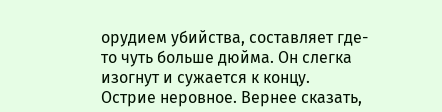орудием убийства, составляет где-то чуть больше дюйма. Он слегка изогнут и сужается к концу. Острие неровное. Вернее сказать,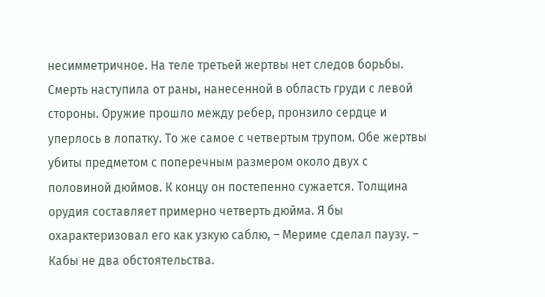несимметричное. На теле третьей жертвы нет следов борьбы. Смерть наступила от раны, нанесенной в область груди с левой стороны. Оружие прошло между ребер, пронзило сердце и уперлось в лопатку. То же самое с четвертым трупом. Обе жертвы убиты предметом с поперечным размером около двух с половиной дюймов. К концу он постепенно сужается. Толщина орудия составляет примерно четверть дюйма. Я бы охарактеризовал его как узкую саблю, – Мериме сделал паузу. – Кабы не два обстоятельства.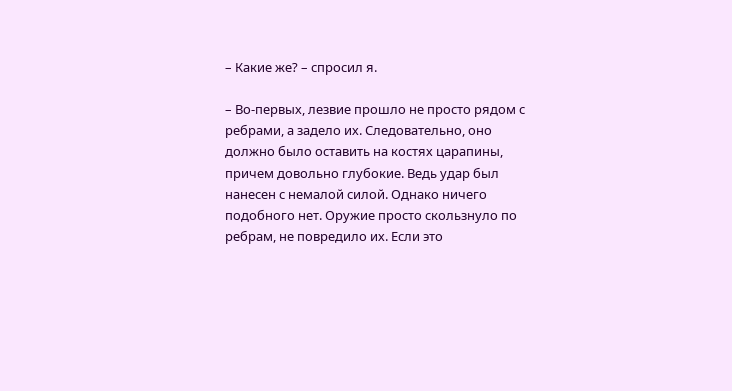– Какие же? – спросил я.

– Во-первых, лезвие прошло не просто рядом с ребрами, а задело их. Следовательно, оно должно было оставить на костях царапины, причем довольно глубокие. Ведь удар был нанесен с немалой силой. Однако ничего подобного нет. Оружие просто скользнуло по ребрам, не повредило их. Если это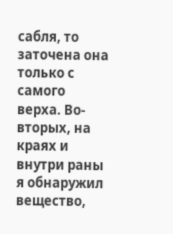сабля, то заточена она только с самого верха. Во-вторых, на краях и внутри раны я обнаружил вещество,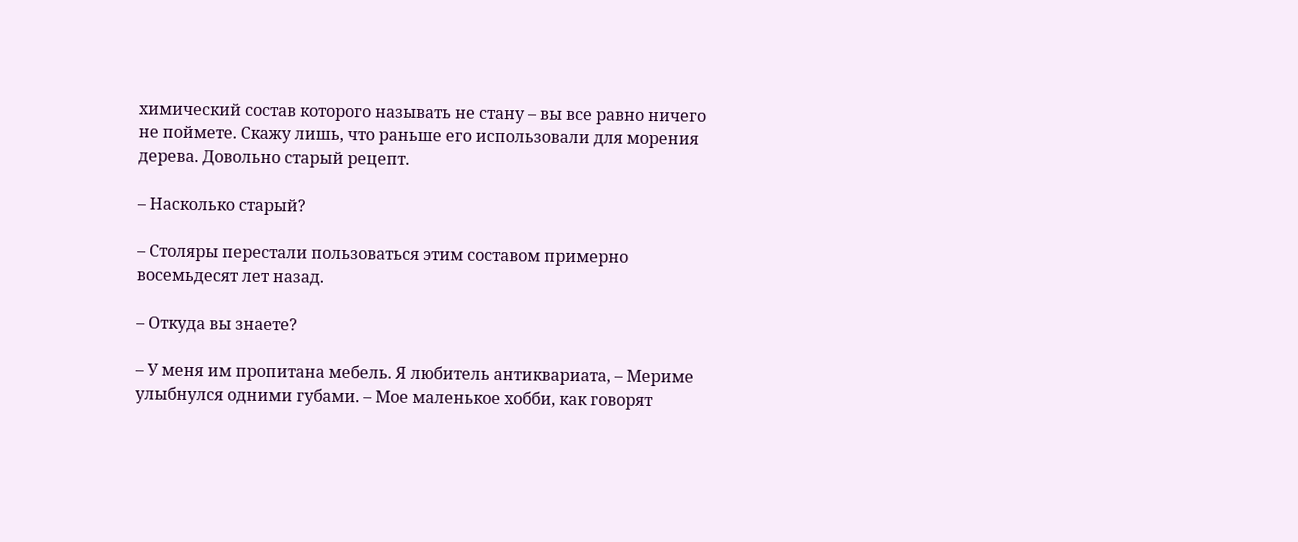химический состав которого называть не стану – вы все равно ничего не поймете. Скажу лишь, что раньше его использовали для морения дерева. Довольно старый рецепт.

– Насколько старый?

– Столяры перестали пользоваться этим составом примерно восемьдесят лет назад.

– Откуда вы знаете?

– У меня им пропитана мебель. Я любитель антиквариата, – Мериме улыбнулся одними губами. – Мое маленькое хобби, как говорят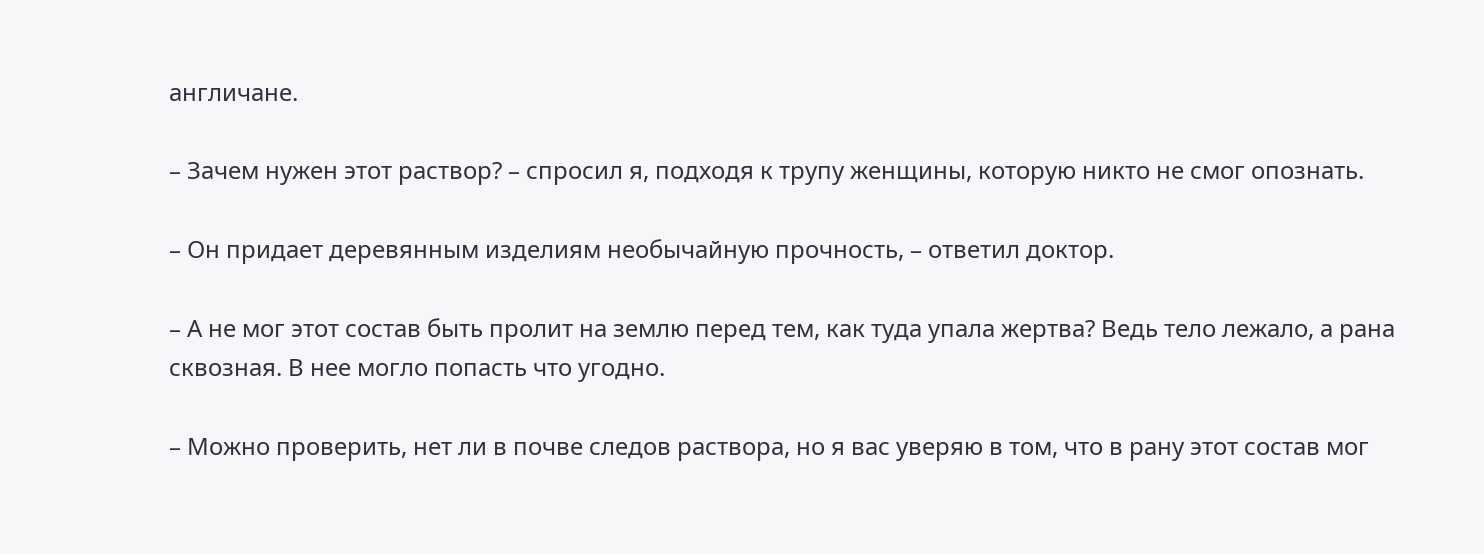англичане.

– Зачем нужен этот раствор? – спросил я, подходя к трупу женщины, которую никто не смог опознать.

– Он придает деревянным изделиям необычайную прочность, – ответил доктор.

– А не мог этот состав быть пролит на землю перед тем, как туда упала жертва? Ведь тело лежало, а рана сквозная. В нее могло попасть что угодно.

– Можно проверить, нет ли в почве следов раствора, но я вас уверяю в том, что в рану этот состав мог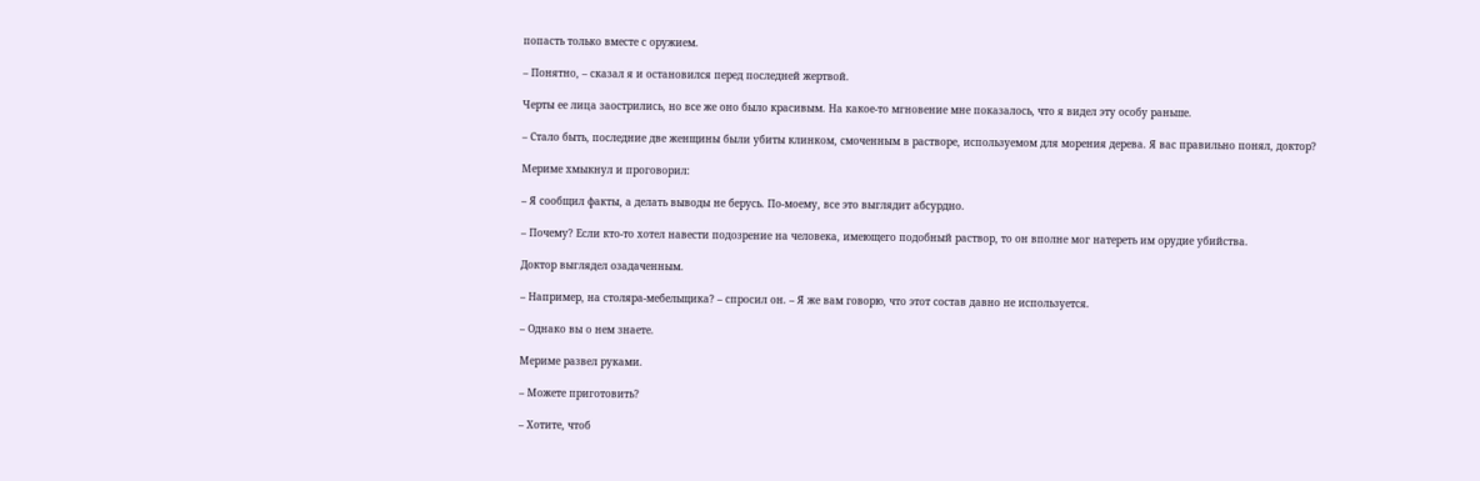попасть только вместе с оружием.

– Понятно, – сказал я и остановился перед последней жертвой.

Черты ее лица заострились, но все же оно было красивым. На какое-то мгновение мне показалось, что я видел эту особу раньше.

– Стало быть, последние две женщины были убиты клинком, смоченным в растворе, используемом для морения дерева. Я вас правильно понял, доктор?

Мериме хмыкнул и проговорил:

– Я сообщил факты, а делать выводы не берусь. По-моему, все это выглядит абсурдно.

– Почему? Если кто-то хотел навести подозрение на человека, имеющего подобный раствор, то он вполне мог натереть им орудие убийства.

Доктор выглядел озадаченным.

– Например, на столяра-мебельщика? – спросил он. – Я же вам говорю, что этот состав давно не используется.

– Однако вы о нем знаете.

Мериме развел руками.

– Можете приготовить?

– Хотите, чтоб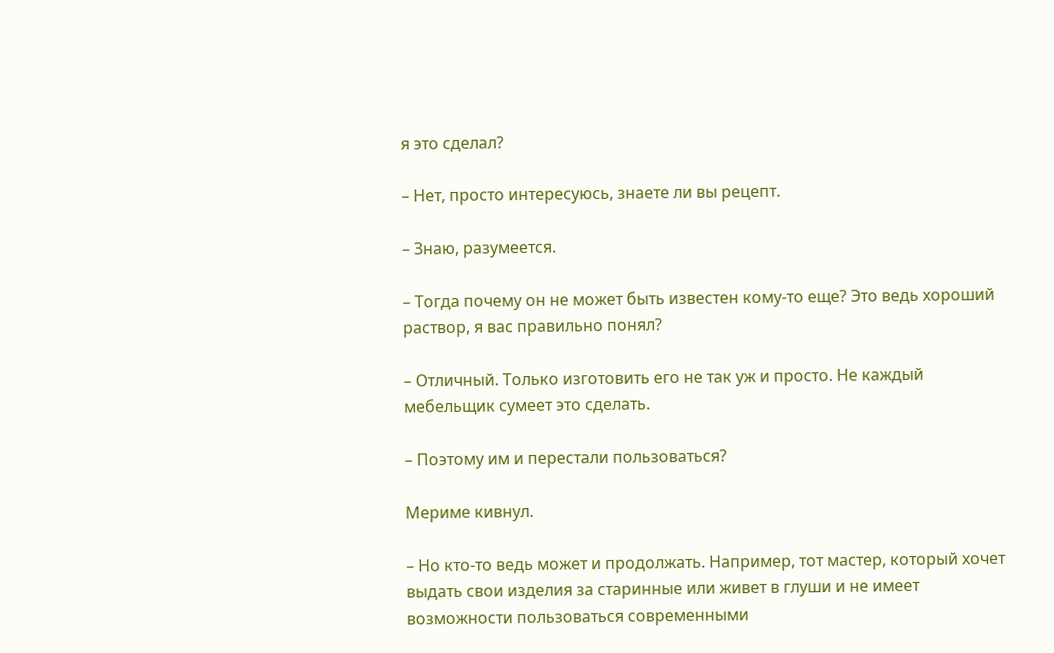я это сделал?

– Нет, просто интересуюсь, знаете ли вы рецепт.

– Знаю, разумеется.

– Тогда почему он не может быть известен кому-то еще? Это ведь хороший раствор, я вас правильно понял?

– Отличный. Только изготовить его не так уж и просто. Не каждый мебельщик сумеет это сделать.

– Поэтому им и перестали пользоваться?

Мериме кивнул.

– Но кто-то ведь может и продолжать. Например, тот мастер, который хочет выдать свои изделия за старинные или живет в глуши и не имеет возможности пользоваться современными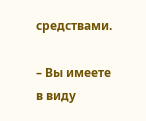средствами.

– Вы имеете в виду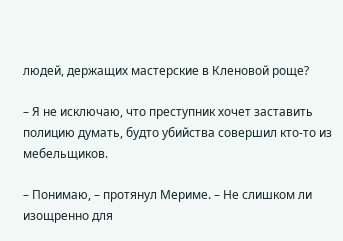людей, держащих мастерские в Кленовой роще?

– Я не исключаю, что преступник хочет заставить полицию думать, будто убийства совершил кто-то из мебельщиков.

– Понимаю, – протянул Мериме. – Не слишком ли изощренно для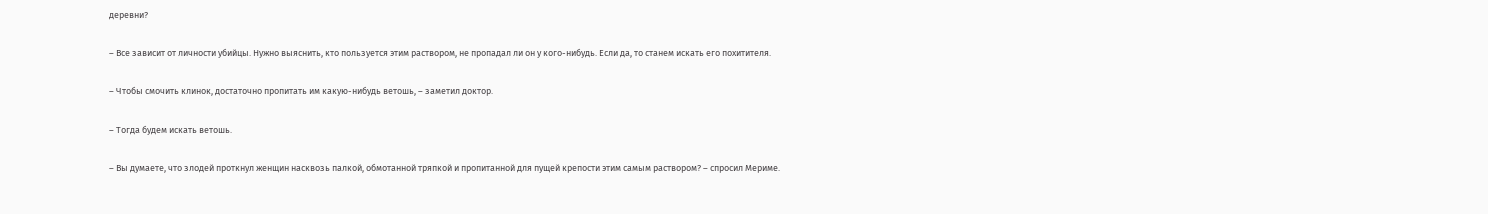деревни?

– Все зависит от личности убийцы. Нужно выяснить, кто пользуется этим раствором, не пропадал ли он у кого-нибудь. Если да, то станем искать его похитителя.

– Чтобы смочить клинок, достаточно пропитать им какую-нибудь ветошь, – заметил доктор.

– Тогда будем искать ветошь.

– Вы думаете, что злодей проткнул женщин насквозь палкой, обмотанной тряпкой и пропитанной для пущей крепости этим самым раствором? – спросил Мериме.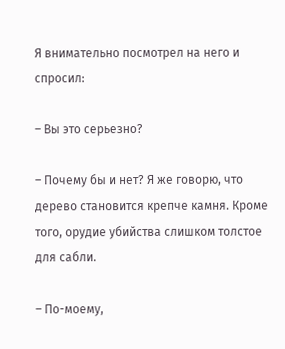Я внимательно посмотрел на него и спросил:

– Вы это серьезно?

– Почему бы и нет? Я же говорю, что дерево становится крепче камня. Кроме того, орудие убийства слишком толстое для сабли.

– По-моему,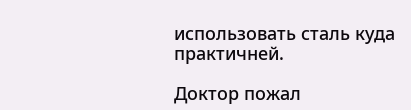использовать сталь куда практичней.

Доктор пожал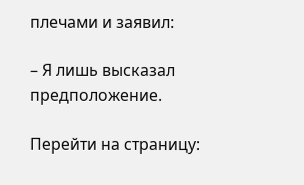плечами и заявил:

– Я лишь высказал предположение.

Перейти на страницу: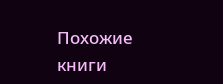Похожие книги